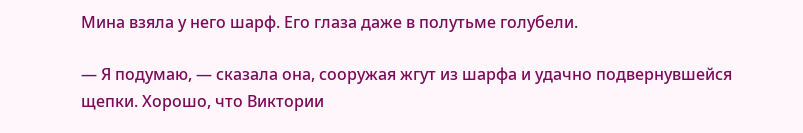Мина взяла у него шарф. Его глаза даже в полутьме голубели.

— Я подумаю, — сказала она, сооружая жгут из шарфа и удачно подвернувшейся щепки. Хорошо, что Виктории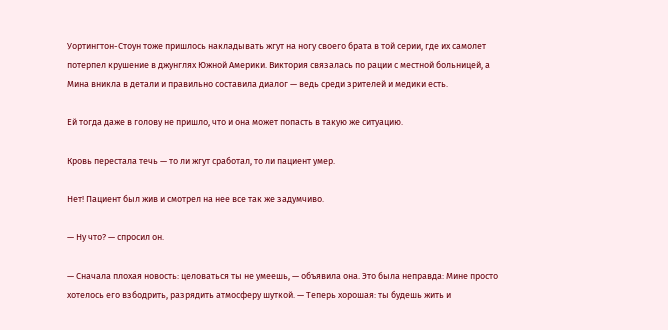Уортингтон-Стоун тоже пришлось накладывать жгут на ногу своего брата в той серии, где их самолет потерпел крушение в джунглях Южной Америки. Виктория связалась по рации с местной больницей, а Мина вникла в детали и правильно составила диалог — ведь среди зрителей и медики есть.

Ей тогда даже в голову не пришло, что и она может попасть в такую же ситуацию.

Кровь перестала течь — то ли жгут сработал, то ли пациент умер.

Нет! Пациент был жив и смотрел на нее все так же задумчиво.

— Ну что? — спросил он.

— Сначала плохая новость: целоваться ты не умеешь, — объявила она. Это была неправда: Мине просто хотелось его взбодрить, разрядить атмосферу шуткой. — Теперь хорошая: ты будешь жить и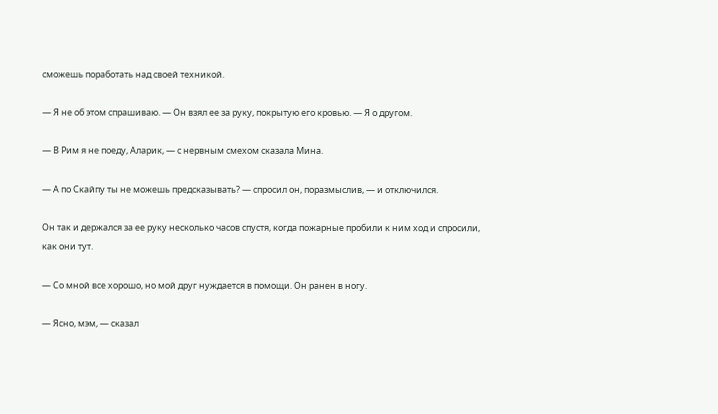сможешь поработать над своей техникой.

— Я не об этом спрашиваю. — Он взял ее за руку, покрытую его кровью. — Я о другом.

— В Рим я не поеду, Аларик, — с нервным смехом сказала Мина.

— А по Скайпу ты не можешь предсказывать? — спросил он, поразмыслив, — и отключился.

Он так и держался за ее руку несколько часов спустя, когда пожарные пробили к ним ход и спросили, как они тут.

— Со мной все хорошо, но мой друг нуждается в помощи. Он ранен в ногу.

— Ясно, мэм, — сказал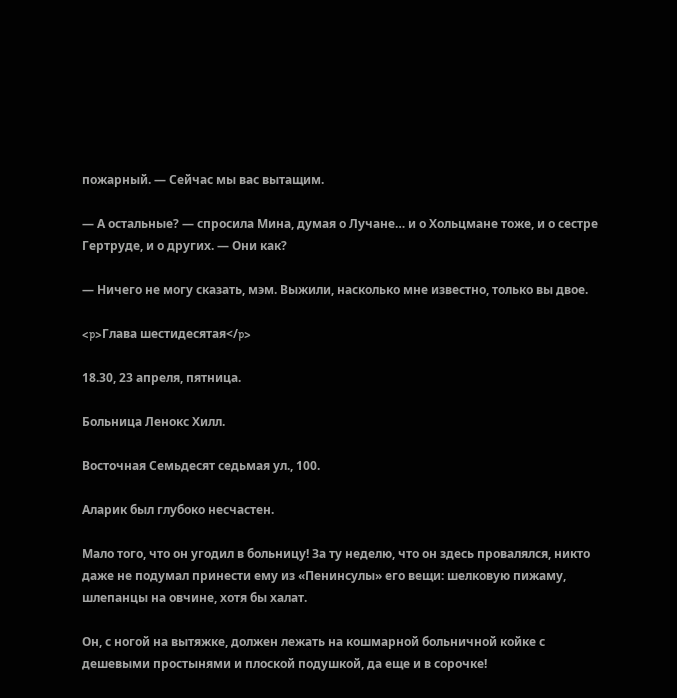пожарный. — Сейчас мы вас вытащим.

— А остальные? — спросила Мина, думая о Лучане… и о Хольцмане тоже, и о сестре Гертруде, и о других. — Они как?

— Ничего не могу сказать, мэм. Выжили, насколько мне известно, только вы двое.

<p>Глава шестидесятая</p>

18.30, 23 апреля, пятница.

Больница Ленокс Хилл.

Восточная Семьдесят седьмая ул., 100.

Аларик был глубоко несчастен.

Мало того, что он угодил в больницу! За ту неделю, что он здесь провалялся, никто даже не подумал принести ему из «Пенинсулы» его вещи: шелковую пижаму, шлепанцы на овчине, хотя бы халат.

Он, с ногой на вытяжке, должен лежать на кошмарной больничной койке с дешевыми простынями и плоской подушкой, да еще и в сорочке!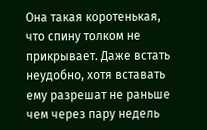Она такая коротенькая, что спину толком не прикрывает. Даже встать неудобно, хотя вставать ему разрешат не раньше чем через пару недель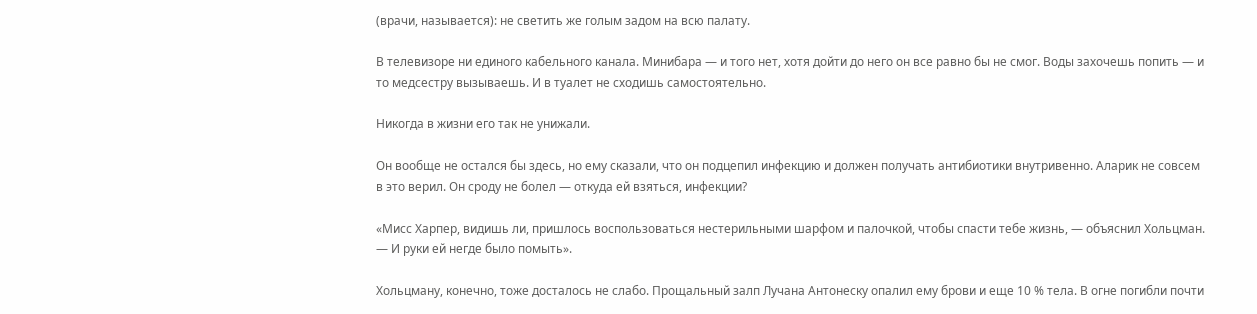(врачи, называется): не светить же голым задом на всю палату.

В телевизоре ни единого кабельного канала. Минибара — и того нет, хотя дойти до него он все равно бы не смог. Воды захочешь попить — и то медсестру вызываешь. И в туалет не сходишь самостоятельно.

Никогда в жизни его так не унижали.

Он вообще не остался бы здесь, но ему сказали, что он подцепил инфекцию и должен получать антибиотики внутривенно. Аларик не совсем в это верил. Он сроду не болел — откуда ей взяться, инфекции?

«Мисс Харпер, видишь ли, пришлось воспользоваться нестерильными шарфом и палочкой, чтобы спасти тебе жизнь, — объяснил Хольцман. — И руки ей негде было помыть».

Хольцману, конечно, тоже досталось не слабо. Прощальный залп Лучана Антонеску опалил ему брови и еще 10 % тела. В огне погибли почти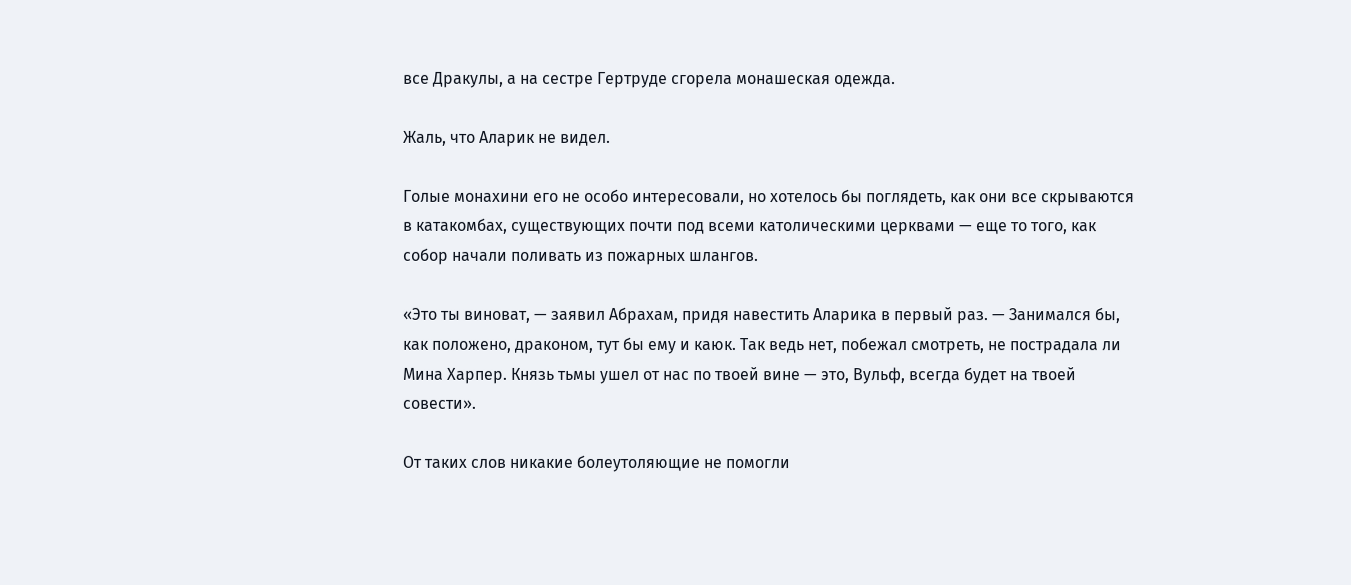все Дракулы, а на сестре Гертруде сгорела монашеская одежда.

Жаль, что Аларик не видел.

Голые монахини его не особо интересовали, но хотелось бы поглядеть, как они все скрываются в катакомбах, существующих почти под всеми католическими церквами — еще то того, как собор начали поливать из пожарных шлангов.

«Это ты виноват, — заявил Абрахам, придя навестить Аларика в первый раз. — Занимался бы, как положено, драконом, тут бы ему и каюк. Так ведь нет, побежал смотреть, не пострадала ли Мина Харпер. Князь тьмы ушел от нас по твоей вине — это, Вульф, всегда будет на твоей совести».

От таких слов никакие болеутоляющие не помогли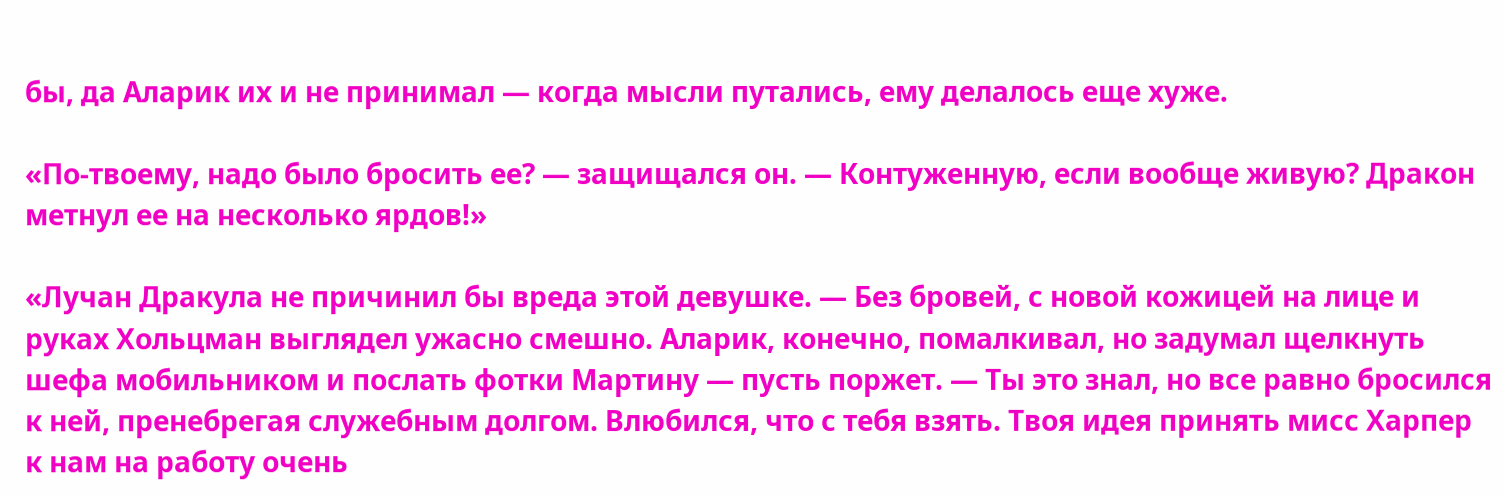бы, да Аларик их и не принимал — когда мысли путались, ему делалось еще хуже.

«По-твоему, надо было бросить ее? — защищался он. — Контуженную, если вообще живую? Дракон метнул ее на несколько ярдов!»

«Лучан Дракула не причинил бы вреда этой девушке. — Без бровей, с новой кожицей на лице и руках Хольцман выглядел ужасно смешно. Аларик, конечно, помалкивал, но задумал щелкнуть шефа мобильником и послать фотки Мартину — пусть поржет. — Ты это знал, но все равно бросился к ней, пренебрегая служебным долгом. Влюбился, что с тебя взять. Твоя идея принять мисс Харпер к нам на работу очень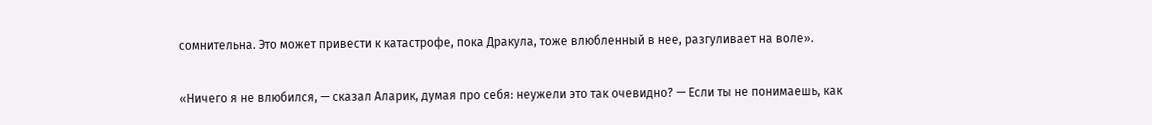сомнительна. Это может привести к катастрофе, пока Дракула, тоже влюбленный в нее, разгуливает на воле».

«Ничего я не влюбился, — сказал Аларик, думая про себя: неужели это так очевидно? — Если ты не понимаешь, как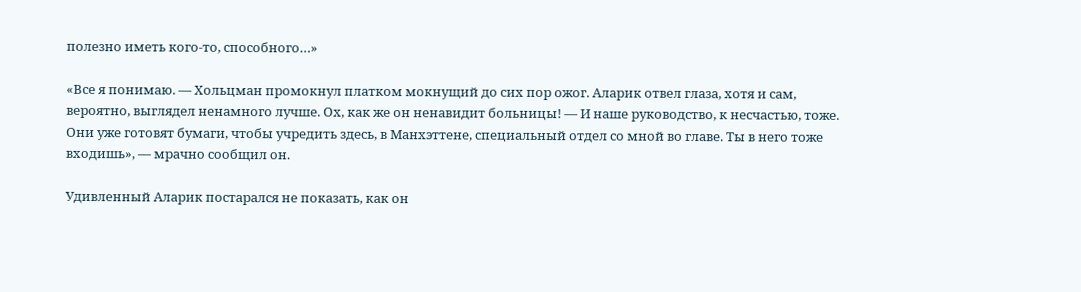полезно иметь кого-то, способного…»

«Все я понимаю. — Хольцман промокнул платком мокнущий до сих пор ожог. Аларик отвел глаза, хотя и сам, вероятно, выглядел ненамного лучше. Ох, как же он ненавидит больницы! — И наше руководство, к несчастью, тоже. Они уже готовят бумаги, чтобы учредить здесь, в Манхэттене, специальный отдел со мной во главе. Ты в него тоже входишь», — мрачно сообщил он.

Удивленный Аларик постарался не показать, как он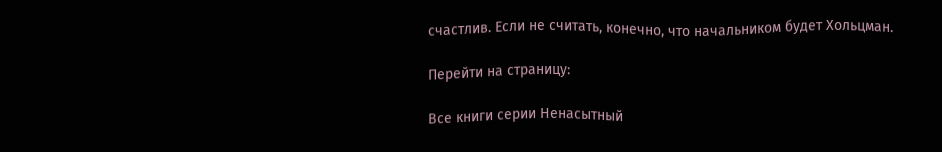счастлив. Если не считать, конечно, что начальником будет Хольцман.

Перейти на страницу:

Все книги серии Ненасытный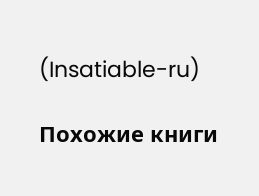(Insatiable-ru)

Похожие книги